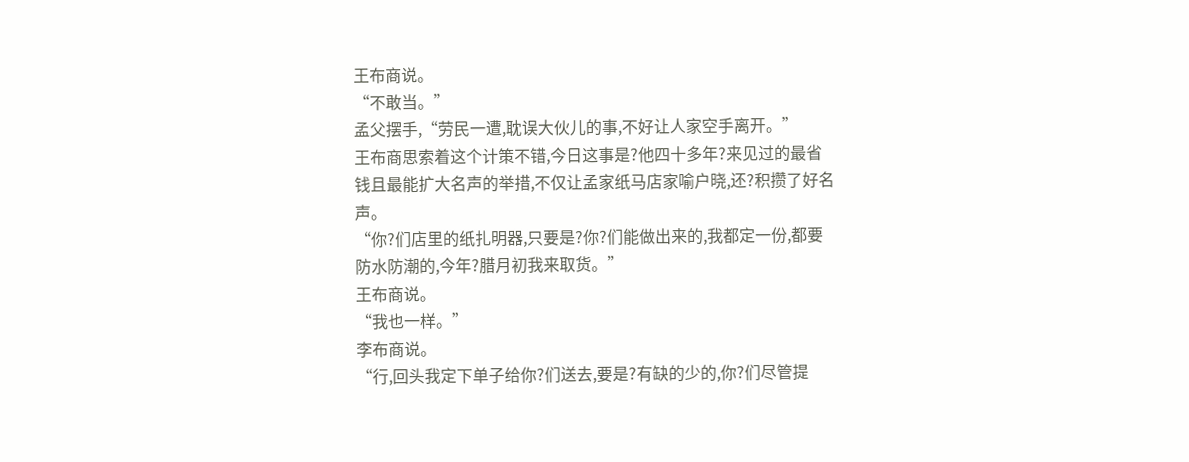王布商说。
“不敢当。”
孟父摆手,“劳民一遭,耽误大伙儿的事,不好让人家空手离开。”
王布商思索着这个计策不错,今日这事是?他四十多年?来见过的最省钱且最能扩大名声的举措,不仅让孟家纸马店家喻户晓,还?积攒了好名声。
“你?们店里的纸扎明器,只要是?你?们能做出来的,我都定一份,都要防水防潮的,今年?腊月初我来取货。”
王布商说。
“我也一样。”
李布商说。
“行,回头我定下单子给你?们送去,要是?有缺的少的,你?们尽管提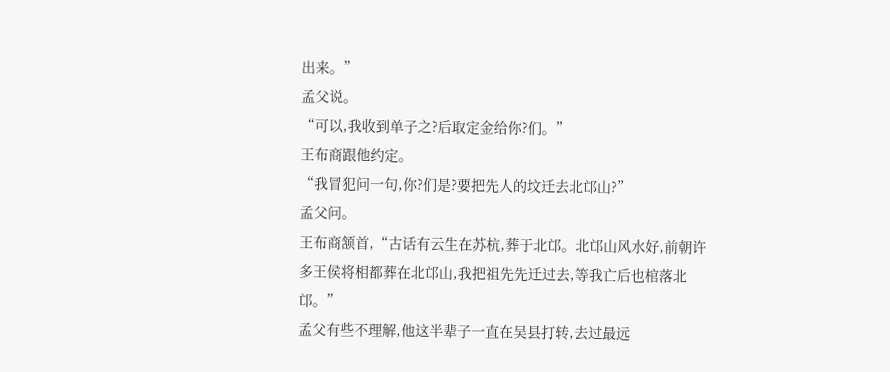出来。”
孟父说。
“可以,我收到单子之?后取定金给你?们。”
王布商跟他约定。
“我冒犯问一句,你?们是?要把先人的坟迁去北邙山?”
孟父问。
王布商颔首,“古话有云生在苏杭,葬于北邙。北邙山风水好,前朝许多王侯将相都葬在北邙山,我把祖先先迁过去,等我亡后也棺落北邙。”
孟父有些不理解,他这半辈子一直在吴县打转,去过最远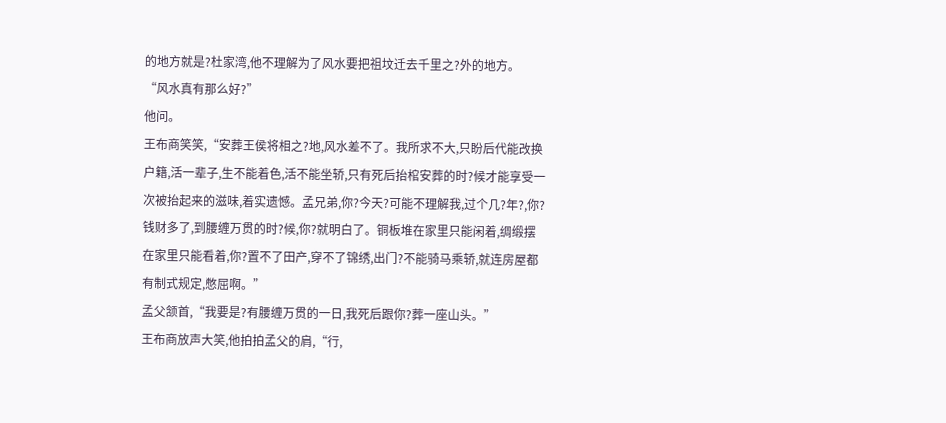的地方就是?杜家湾,他不理解为了风水要把祖坟迁去千里之?外的地方。
“风水真有那么好?”
他问。
王布商笑笑,“安葬王侯将相之?地,风水差不了。我所求不大,只盼后代能改换户籍,活一辈子,生不能着色,活不能坐轿,只有死后抬棺安葬的时?候才能享受一次被抬起来的滋味,着实遗憾。孟兄弟,你?今天?可能不理解我,过个几?年?,你?钱财多了,到腰缠万贯的时?候,你?就明白了。铜板堆在家里只能闲着,绸缎摆在家里只能看着,你?置不了田产,穿不了锦绣,出门?不能骑马乘轿,就连房屋都有制式规定,憋屈啊。”
孟父颔首,“我要是?有腰缠万贯的一日,我死后跟你?葬一座山头。”
王布商放声大笑,他拍拍孟父的肩,“行,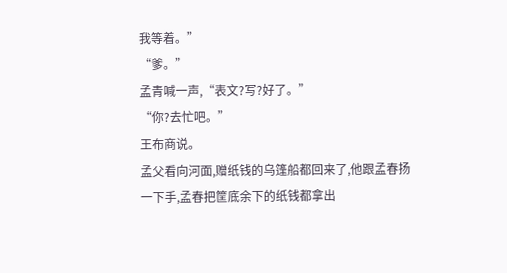我等着。”
“爹。”
孟青喊一声,“表文?写?好了。”
“你?去忙吧。”
王布商说。
孟父看向河面,赠纸钱的乌篷船都回来了,他跟孟春扬一下手,孟春把筐底余下的纸钱都拿出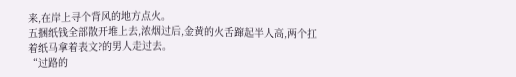来,在岸上寻个背风的地方点火。
五捆纸钱全部散开堆上去,浓烟过后,金黄的火舌蹿起半人高,两个扛着纸马拿着表文?的男人走过去。
“过路的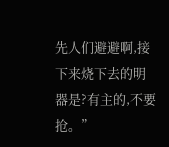先人们避避啊,接下来烧下去的明器是?有主的,不要抢。”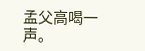孟父高喝一声。